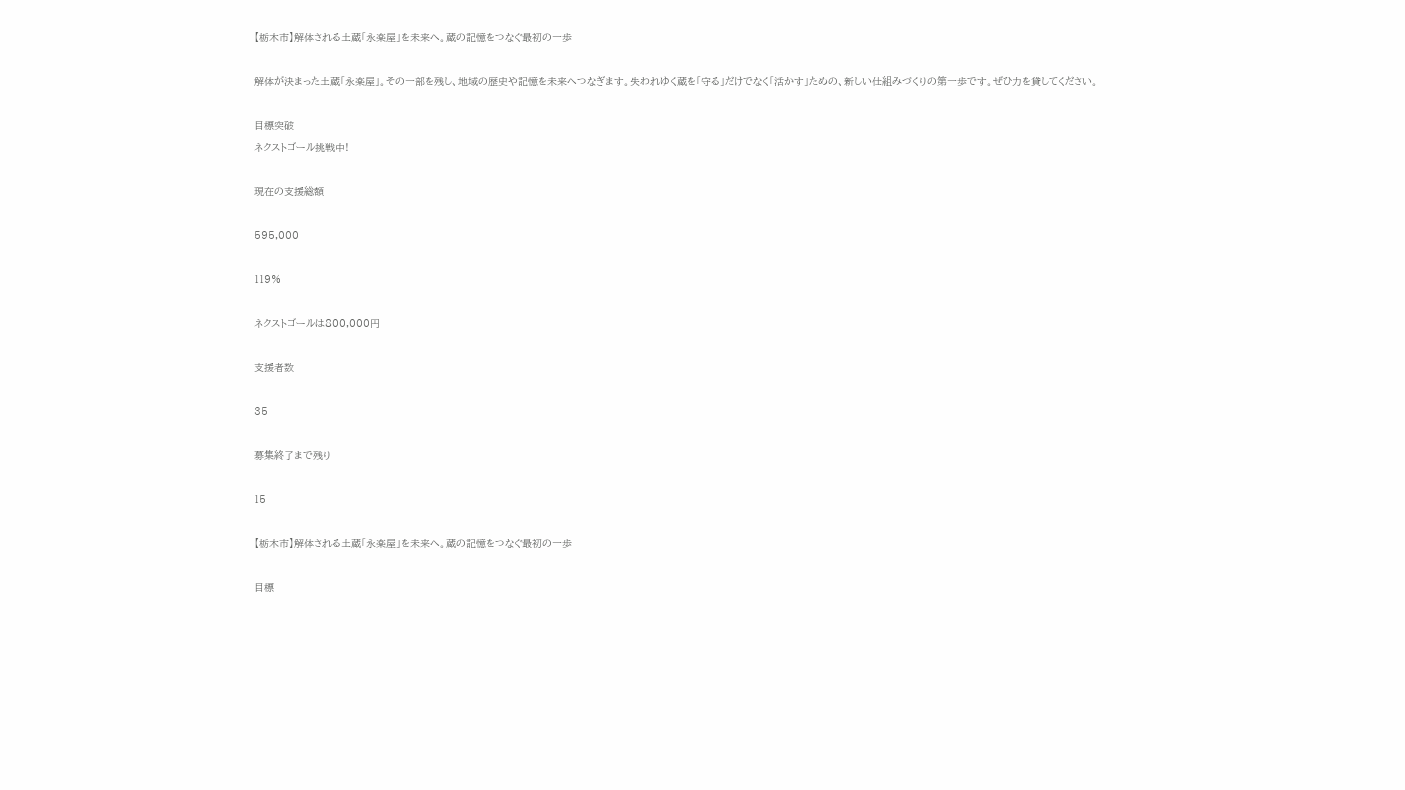【栃木市】解体される土蔵「永楽屋」を未来へ。蔵の記憶をつなぐ最初の一歩

解体が決まった土蔵「永楽屋」。その一部を残し、地域の歴史や記憶を未来へつなぎます。失われゆく蔵を「守る」だけでなく「活かす」ための、新しい仕組みづくりの第一歩です。ぜひ力を貸してください。

目標突破
ネクストゴール挑戦中!

現在の支援総額

595,000

119%

ネクストゴールは800,000円

支援者数

35

募集終了まで残り

15

【栃木市】解体される土蔵「永楽屋」を未来へ。蔵の記憶をつなぐ最初の一歩

目標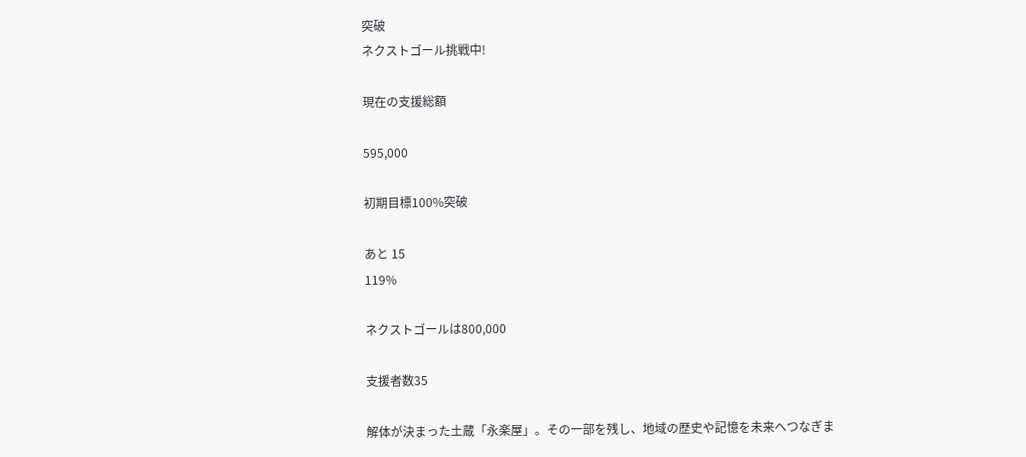突破
ネクストゴール挑戦中!

現在の支援総額

595,000

初期目標100%突破

あと 15
119%

ネクストゴールは800,000

支援者数35

解体が決まった土蔵「永楽屋」。その一部を残し、地域の歴史や記憶を未来へつなぎま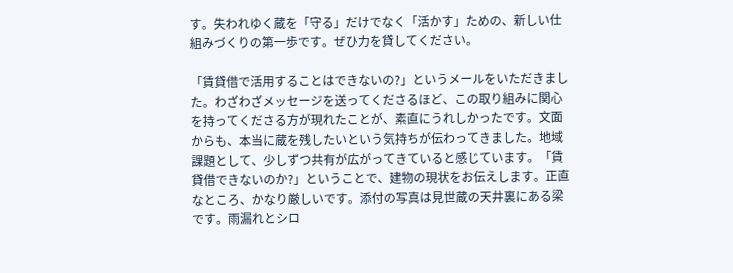す。失われゆく蔵を「守る」だけでなく「活かす」ための、新しい仕組みづくりの第一歩です。ぜひ力を貸してください。

「賃貸借で活用することはできないの?」というメールをいただきました。わざわざメッセージを送ってくださるほど、この取り組みに関心を持ってくださる方が現れたことが、素直にうれしかったです。文面からも、本当に蔵を残したいという気持ちが伝わってきました。地域課題として、少しずつ共有が広がってきていると感じています。「賃貸借できないのか?」ということで、建物の現状をお伝えします。正直なところ、かなり厳しいです。添付の写真は見世蔵の天井裏にある梁です。雨漏れとシロ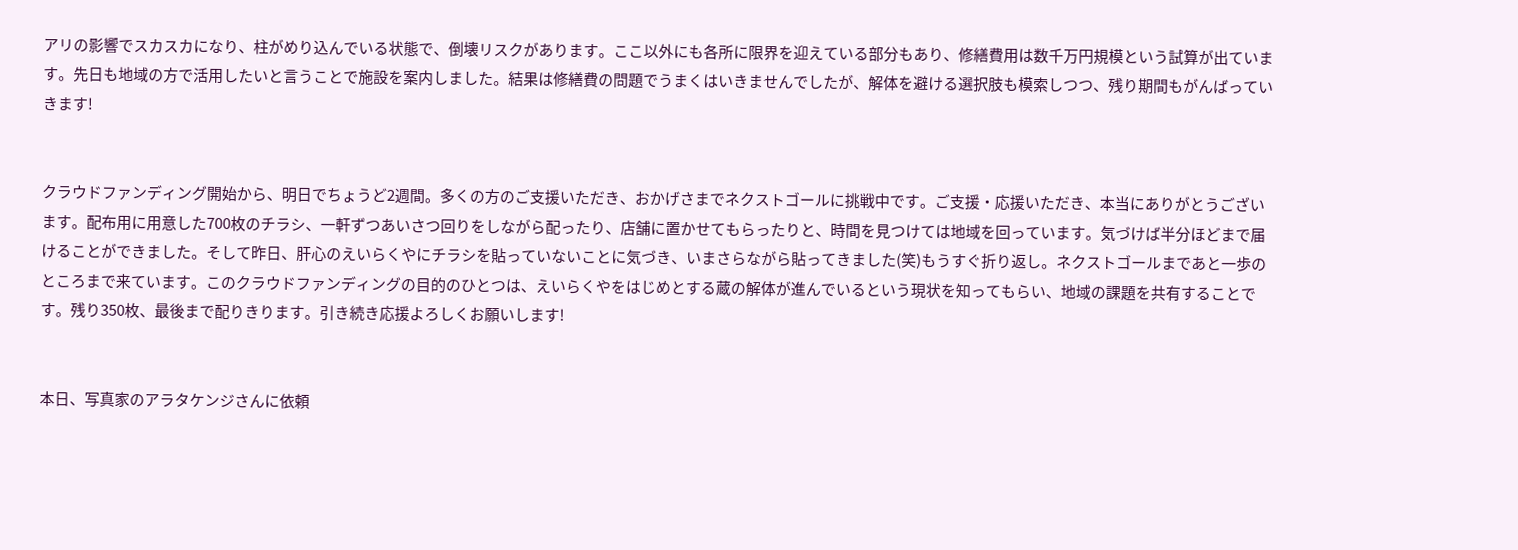アリの影響でスカスカになり、柱がめり込んでいる状態で、倒壊リスクがあります。ここ以外にも各所に限界を迎えている部分もあり、修繕費用は数千万円規模という試算が出ています。先日も地域の方で活用したいと言うことで施設を案内しました。結果は修繕費の問題でうまくはいきませんでしたが、解体を避ける選択肢も模索しつつ、残り期間もがんばっていきます!


クラウドファンディング開始から、明日でちょうど2週間。多くの方のご支援いただき、おかげさまでネクストゴールに挑戦中です。ご支援・応援いただき、本当にありがとうございます。配布用に用意した700枚のチラシ、一軒ずつあいさつ回りをしながら配ったり、店舗に置かせてもらったりと、時間を見つけては地域を回っています。気づけば半分ほどまで届けることができました。そして昨日、肝心のえいらくやにチラシを貼っていないことに気づき、いまさらながら貼ってきました(笑)もうすぐ折り返し。ネクストゴールまであと一歩のところまで来ています。このクラウドファンディングの目的のひとつは、えいらくやをはじめとする蔵の解体が進んでいるという現状を知ってもらい、地域の課題を共有することです。残り350枚、最後まで配りきります。引き続き応援よろしくお願いします!


本日、写真家のアラタケンジさんに依頼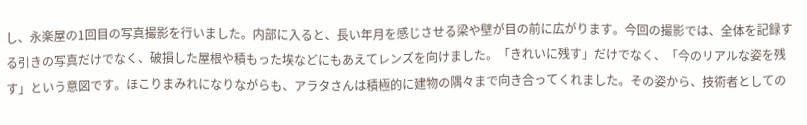し、永楽屋の1回目の写真撮影を行いました。内部に入ると、長い年月を感じさせる梁や壁が目の前に広がります。今回の撮影では、全体を記録する引きの写真だけでなく、破損した屋根や積もった埃などにもあえてレンズを向けました。「きれいに残す」だけでなく、「今のリアルな姿を残す」という意図です。ほこりまみれになりながらも、アラタさんは積極的に建物の隅々まで向き合ってくれました。その姿から、技術者としての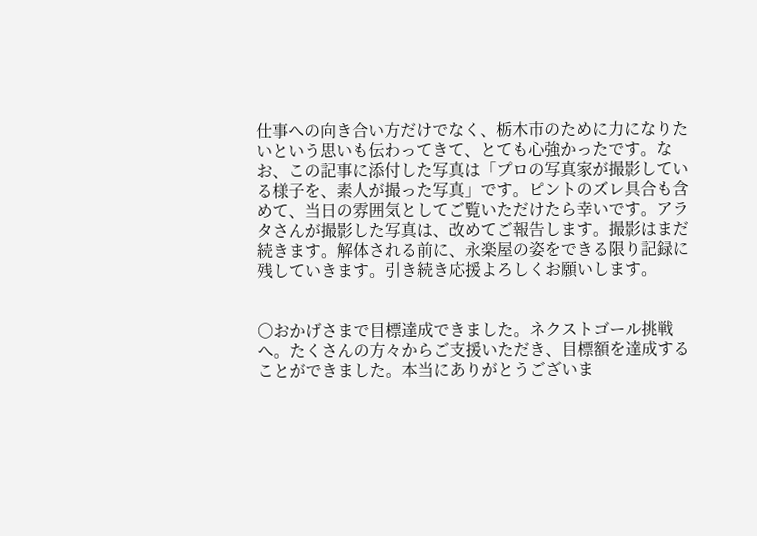仕事への向き合い方だけでなく、栃木市のために力になりたいという思いも伝わってきて、とても心強かったです。なお、この記事に添付した写真は「プロの写真家が撮影している様子を、素人が撮った写真」です。ピントのズレ具合も含めて、当日の雰囲気としてご覧いただけたら幸いです。アラタさんが撮影した写真は、改めてご報告します。撮影はまだ続きます。解体される前に、永楽屋の姿をできる限り記録に残していきます。引き続き応援よろしくお願いします。


〇おかげさまで目標達成できました。ネクストゴール挑戦へ。たくさんの方々からご支援いただき、目標額を達成することができました。本当にありがとうございま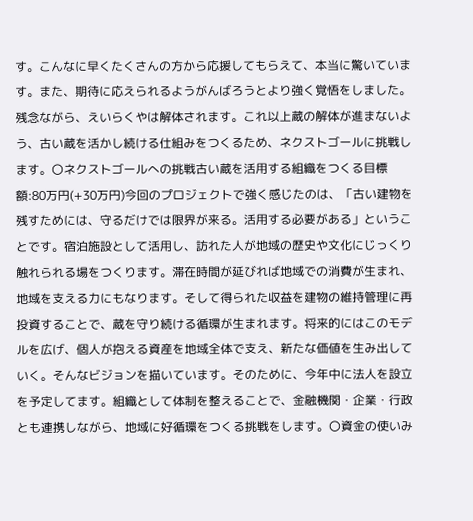す。こんなに早くたくさんの方から応援してもらえて、本当に驚いています。また、期待に応えられるようがんばろうとより強く覚悟をしました。残念ながら、えいらくやは解体されます。これ以上蔵の解体が進まないよう、古い蔵を活かし続ける仕組みをつくるため、ネクストゴールに挑戦します。〇ネクストゴールへの挑戦古い蔵を活用する組織をつくる目標額:80万円(+30万円)今回のプロジェクトで強く感じたのは、「古い建物を残すためには、守るだけでは限界が来る。活用する必要がある」ということです。宿泊施設として活用し、訪れた人が地域の歴史や文化にじっくり触れられる場をつくります。滞在時間が延びれば地域での消費が生まれ、地域を支える力にもなります。そして得られた収益を建物の維持管理に再投資することで、蔵を守り続ける循環が生まれます。将来的にはこのモデルを広げ、個人が抱える資産を地域全体で支え、新たな価値を生み出していく。そんなビジョンを描いています。そのために、今年中に法人を設立を予定してます。組織として体制を整えることで、金融機関・企業・行政とも連携しながら、地域に好循環をつくる挑戦をします。〇資金の使いみ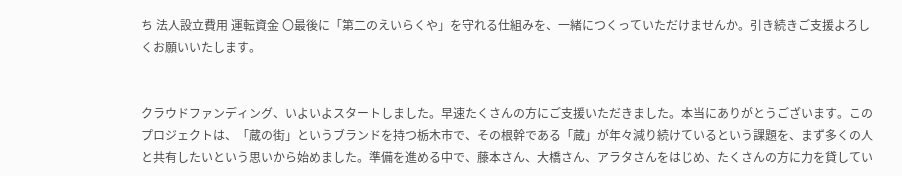ち 法人設立費用 運転資金 〇最後に「第二のえいらくや」を守れる仕組みを、一緒につくっていただけませんか。引き続きご支援よろしくお願いいたします。


クラウドファンディング、いよいよスタートしました。早速たくさんの方にご支援いただきました。本当にありがとうございます。このプロジェクトは、「蔵の街」というブランドを持つ栃木市で、その根幹である「蔵」が年々減り続けているという課題を、まず多くの人と共有したいという思いから始めました。準備を進める中で、藤本さん、大橋さん、アラタさんをはじめ、たくさんの方に力を貸してい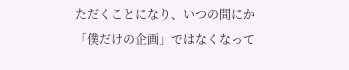ただくことになり、いつの間にか「僕だけの企画」ではなくなって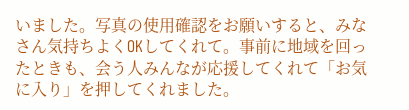いました。写真の使用確認をお願いすると、みなさん気持ちよくOKしてくれて。事前に地域を回ったときも、会う人みんなが応援してくれて「お気に入り」を押してくれました。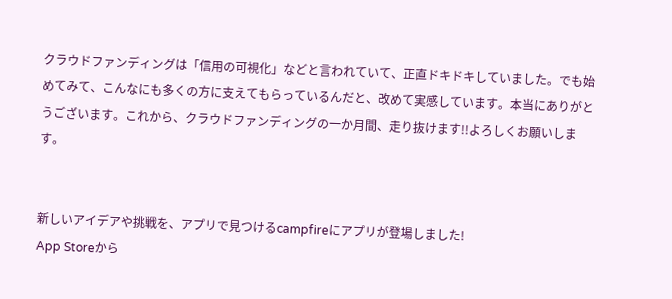クラウドファンディングは「信用の可視化」などと言われていて、正直ドキドキしていました。でも始めてみて、こんなにも多くの方に支えてもらっているんだと、改めて実感しています。本当にありがとうございます。これから、クラウドファンディングの一か月間、走り抜けます!!よろしくお願いします。


新しいアイデアや挑戦を、アプリで見つけるcampfireにアプリが登場しました!
App Storeから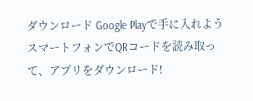ダウンロード Google Playで手に入れよう
スマートフォンでQRコードを読み取って、アプリをダウンロード!